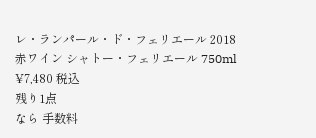レ・ランパール・ド・フェリエール 2018 赤ワイン シャトー・フェリエール 750ml
¥7,480 税込
残り1点
なら 手数料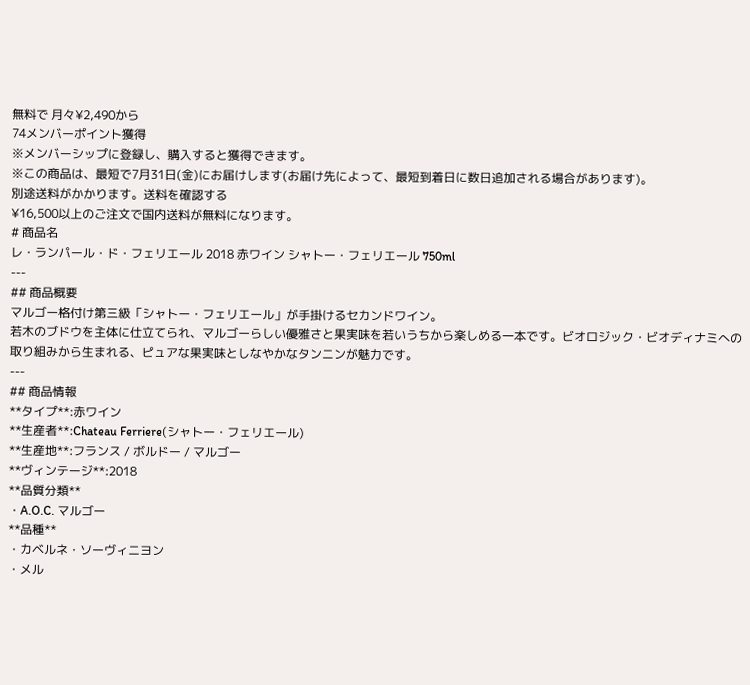無料で 月々¥2,490から
74メンバーポイント獲得
※メンバーシップに登録し、購入すると獲得できます。
※この商品は、最短で7月31日(金)にお届けします(お届け先によって、最短到着日に数日追加される場合があります)。
別途送料がかかります。送料を確認する
¥16,500以上のご注文で国内送料が無料になります。
# 商品名
レ・ランパール・ド・フェリエール 2018 赤ワイン シャトー・フェリエール 750ml
---
## 商品概要
マルゴー格付け第三級「シャトー・フェリエール」が手掛けるセカンドワイン。
若木のブドウを主体に仕立てられ、マルゴーらしい優雅さと果実味を若いうちから楽しめる一本です。ビオロジック・ビオディナミへの取り組みから生まれる、ピュアな果実味としなやかなタンニンが魅力です。
---
## 商品情報
**タイプ**:赤ワイン
**生産者**:Chateau Ferriere(シャトー・フェリエール)
**生産地**:フランス / ボルドー / マルゴー
**ヴィンテージ**:2018
**品質分類**
・A.O.C. マルゴー
**品種**
・カベルネ・ソーヴィニヨン
・メル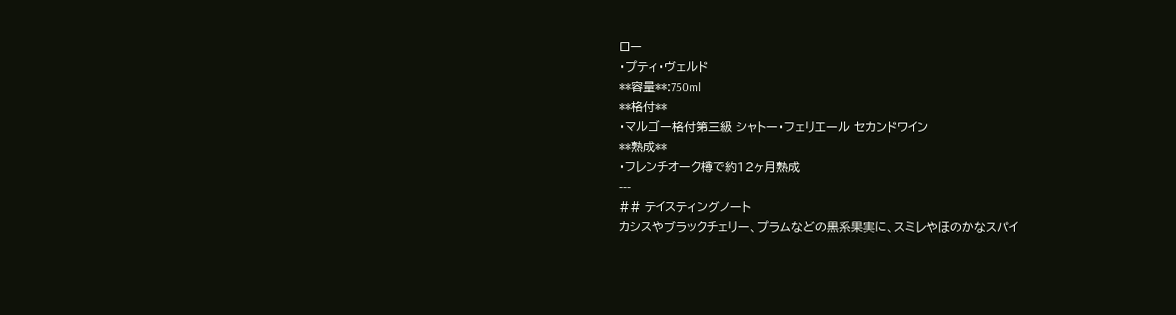ロー
・プティ・ヴェルド
**容量**:750ml
**格付**
・マルゴー格付第三級 シャトー・フェリエール セカンドワイン
**熟成**
・フレンチオーク樽で約12ヶ月熟成
---
## テイスティングノート
カシスやブラックチェリー、プラムなどの黒系果実に、スミレやほのかなスパイ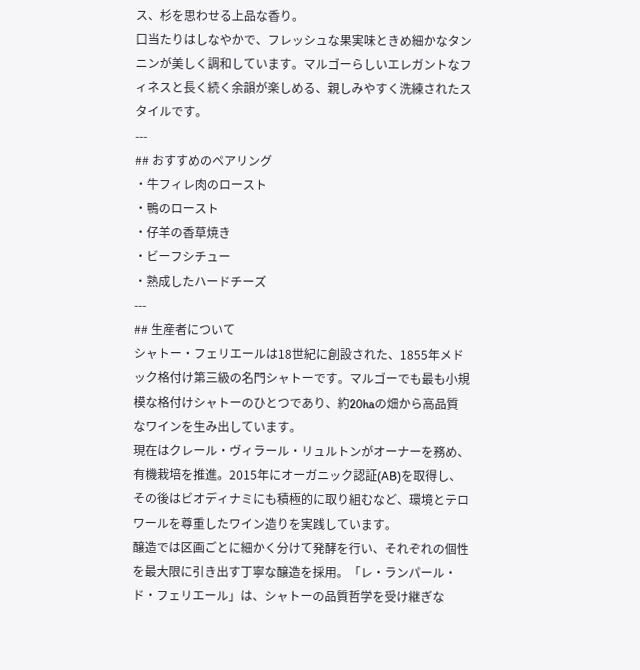ス、杉を思わせる上品な香り。
口当たりはしなやかで、フレッシュな果実味ときめ細かなタンニンが美しく調和しています。マルゴーらしいエレガントなフィネスと長く続く余韻が楽しめる、親しみやすく洗練されたスタイルです。
---
## おすすめのペアリング
・牛フィレ肉のロースト
・鴨のロースト
・仔羊の香草焼き
・ビーフシチュー
・熟成したハードチーズ
---
## 生産者について
シャトー・フェリエールは18世紀に創設された、1855年メドック格付け第三級の名門シャトーです。マルゴーでも最も小規模な格付けシャトーのひとつであり、約20haの畑から高品質なワインを生み出しています。
現在はクレール・ヴィラール・リュルトンがオーナーを務め、有機栽培を推進。2015年にオーガニック認証(AB)を取得し、その後はビオディナミにも積極的に取り組むなど、環境とテロワールを尊重したワイン造りを実践しています。
醸造では区画ごとに細かく分けて発酵を行い、それぞれの個性を最大限に引き出す丁寧な醸造を採用。「レ・ランパール・ド・フェリエール」は、シャトーの品質哲学を受け継ぎな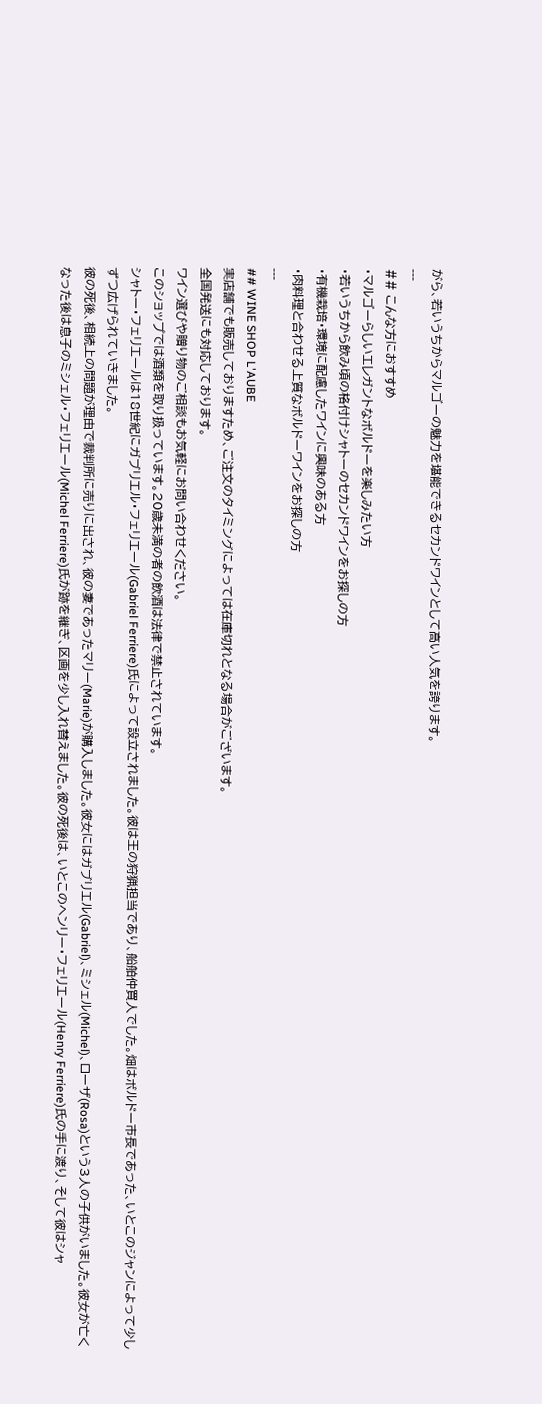がら、若いうちからマルゴーの魅力を堪能できるセカンドワインとして高い人気を誇ります。
---
## こんな方におすすめ
・マルゴーらしいエレガントなボルドーを楽しみたい方
・若いうちから飲み頃の格付けシャトーのセカンドワインをお探しの方
・有機栽培・環境に配慮したワインに興味のある方
・肉料理と合わせる上質なボルドーワインをお探しの方
---
## WINE SHOP L'AUBE
実店舗でも販売しておりますため、ご注文のタイミングによっては在庫切れとなる場合がございます。
全国発送にも対応しております。
ワイン選びや贈り物のご相談もお気軽にお問い合わせください。
このショップでは酒類を取り扱っています。20歳未満の者の飲酒は法律で禁止されています。
シャトー・フェリエールは18世紀にガブリエル・フェリエール(Gabriel Ferriere)氏によって設立されました。彼は王の狩猟担当であり、船舶仲買人でした。畑はボルドー市長であった、いとこのジャンによって少しずつ広げられていきました。
彼の死後、相続上の問題が理由で裁判所に売りに出され、彼の妻であったマリー(Marie)が購入しました。彼女にはガブリエル(Gabriel)、ミシェル(Michel)、ローザ(Rosa)という3人の子供がいました。彼女が亡くなった後は息子のミシェル・フェリエール(Michel Ferriere)氏が跡を継ぎ、区画を少し入れ替えました。彼の死後は、いとこのヘンリー・フェリエール(Henry Ferriere)氏の手に渡り、そして彼はシャ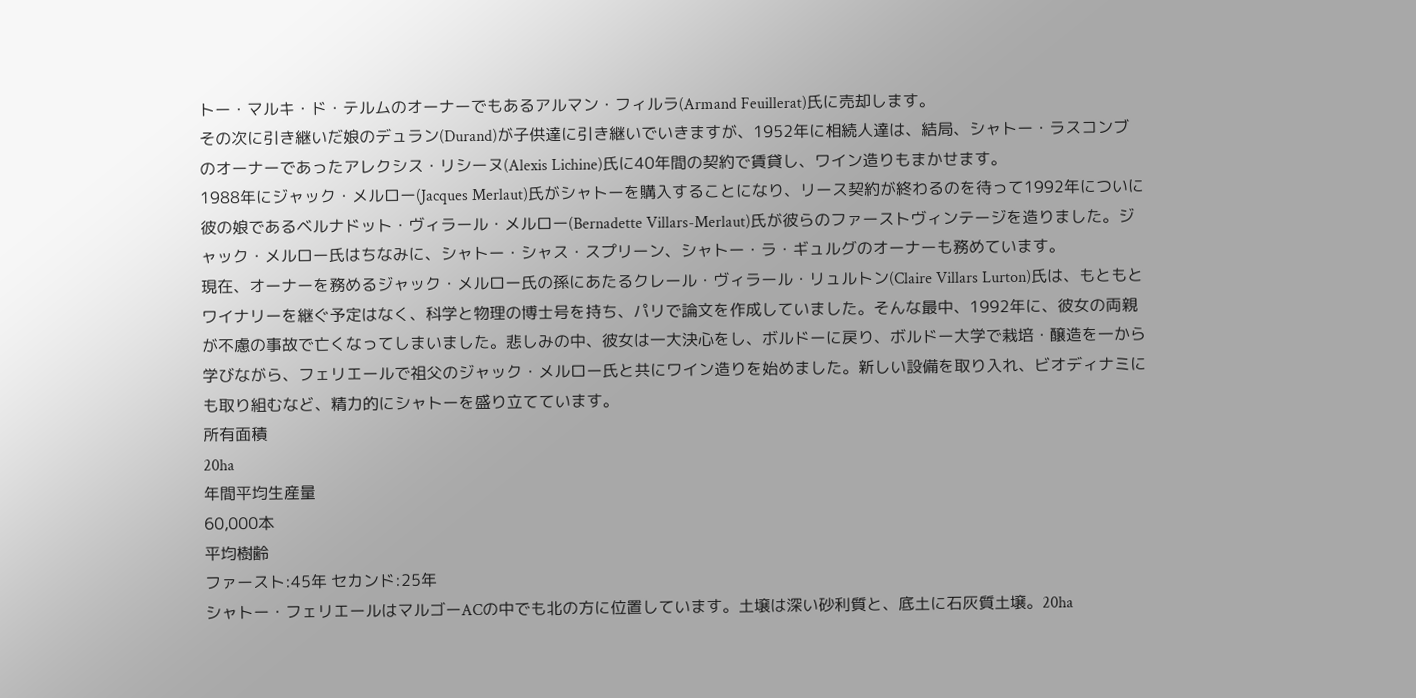トー・マルキ・ド・テルムのオーナーでもあるアルマン・フィルラ(Armand Feuillerat)氏に売却します。
その次に引き継いだ娘のデュラン(Durand)が子供達に引き継いでいきますが、1952年に相続人達は、結局、シャトー・ラスコンブのオーナーであったアレクシス・リシーヌ(Alexis Lichine)氏に40年間の契約で賃貸し、ワイン造りもまかせます。
1988年にジャック・メルロー(Jacques Merlaut)氏がシャトーを購入することになり、リース契約が終わるのを待って1992年についに彼の娘であるベルナドット・ヴィラール・メルロー(Bernadette Villars-Merlaut)氏が彼らのファーストヴィンテージを造りました。ジャック・メルロー氏はちなみに、シャトー・シャス・スプリーン、シャトー・ラ・ギュルグのオーナーも務めています。
現在、オーナーを務めるジャック・メルロー氏の孫にあたるクレール・ヴィラール・リュルトン(Claire Villars Lurton)氏は、もともとワイナリーを継ぐ予定はなく、科学と物理の博士号を持ち、パリで論文を作成していました。そんな最中、1992年に、彼女の両親が不慮の事故で亡くなってしまいました。悲しみの中、彼女は一大決心をし、ボルドーに戻り、ボルドー大学で栽培・醸造を一から学びながら、フェリエールで祖父のジャック・メルロー氏と共にワイン造りを始めました。新しい設備を取り入れ、ビオディナミにも取り組むなど、精力的にシャトーを盛り立てています。
所有面積
20ha
年間平均生産量
60,000本
平均樹齢
ファースト:45年 セカンド:25年
シャトー・フェリエールはマルゴーACの中でも北の方に位置しています。土壌は深い砂利質と、底土に石灰質土壌。20ha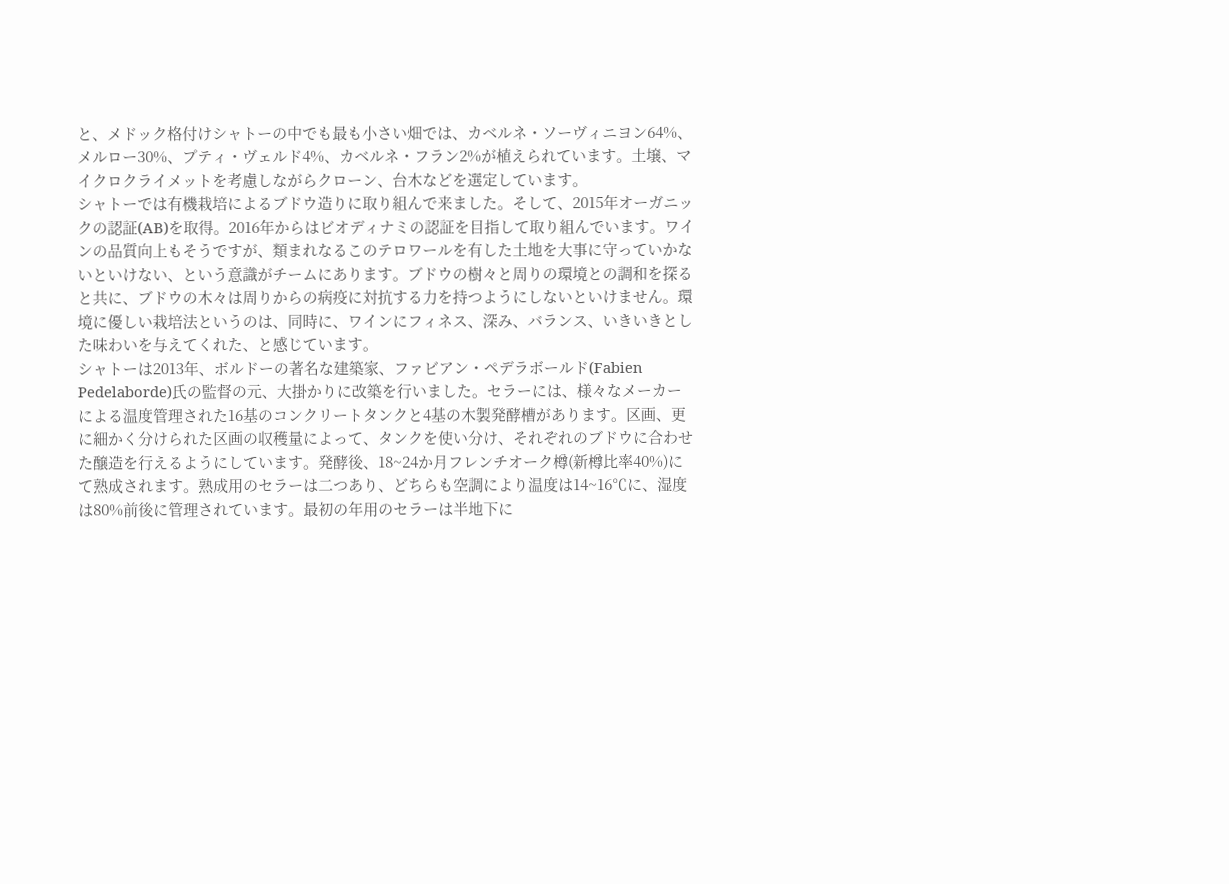と、メドック格付けシャトーの中でも最も小さい畑では、カベルネ・ソーヴィニヨン64%、メルロー30%、プティ・ヴェルド4%、カベルネ・フラン2%が植えられています。土壌、マイクロクライメットを考慮しながらクローン、台木などを選定しています。
シャトーでは有機栽培によるブドウ造りに取り組んで来ました。そして、2015年オーガニックの認証(AB)を取得。2016年からはビオディナミの認証を目指して取り組んでいます。ワインの品質向上もそうですが、類まれなるこのテロワールを有した土地を大事に守っていかないといけない、という意識がチームにあります。ブドウの樹々と周りの環境との調和を探ると共に、ブドウの木々は周りからの病疫に対抗する力を持つようにしないといけません。環境に優しい栽培法というのは、同時に、ワインにフィネス、深み、バランス、いきいきとした味わいを与えてくれた、と感じています。
シャトーは2013年、ボルドーの著名な建築家、ファビアン・ペデラボールド(Fabien Pedelaborde)氏の監督の元、大掛かりに改築を行いました。セラーには、様々なメーカーによる温度管理された16基のコンクリートタンクと4基の木製発酵槽があります。区画、更に細かく分けられた区画の収穫量によって、タンクを使い分け、それぞれのブドウに合わせた醸造を行えるようにしています。発酵後、18~24か月フレンチオーク樽(新樽比率40%)にて熟成されます。熟成用のセラーは二つあり、どちらも空調により温度は14~16℃に、湿度は80%前後に管理されています。最初の年用のセラーは半地下に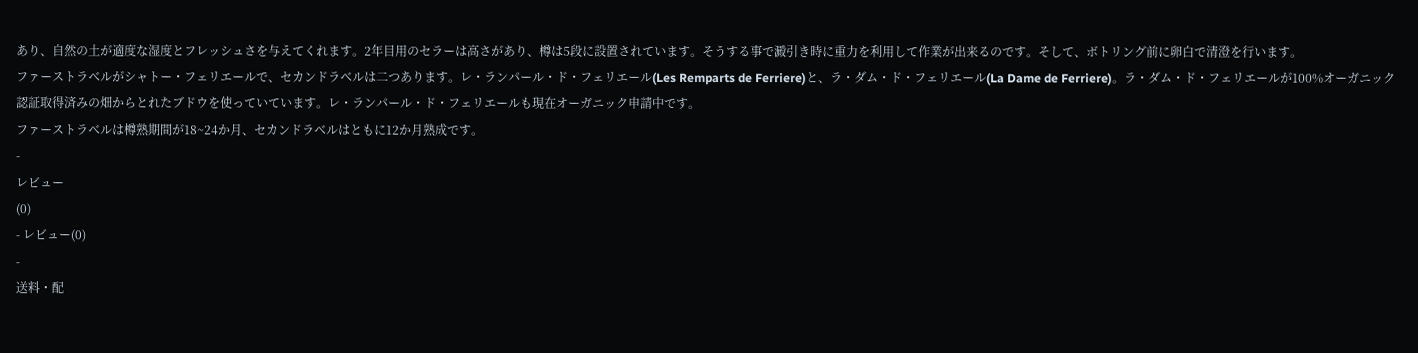あり、自然の土が適度な湿度とフレッシュさを与えてくれます。2年目用のセラーは高さがあり、樽は5段に設置されています。そうする事で澱引き時に重力を利用して作業が出来るのです。そして、ボトリング前に卵白で清澄を行います。
ファーストラベルがシャトー・フェリエールで、セカンドラベルは二つあります。レ・ランパール・ド・フェリエール(Les Remparts de Ferriere)と、ラ・ダム・ド・フェリエール(La Dame de Ferriere)。ラ・ダム・ド・フェリエールが100%オーガニック認証取得済みの畑からとれたブドウを使っていています。レ・ランパール・ド・フェリエールも現在オーガニック申請中です。
ファーストラベルは樽熟期間が18~24か月、セカンドラベルはともに12か月熟成です。
-
レビュー
(0)
- レビュー(0)
-
送料・配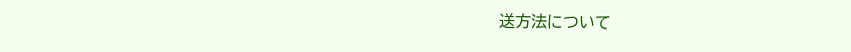送方法について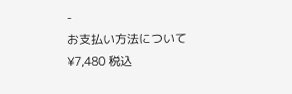-
お支払い方法について
¥7,480 税込